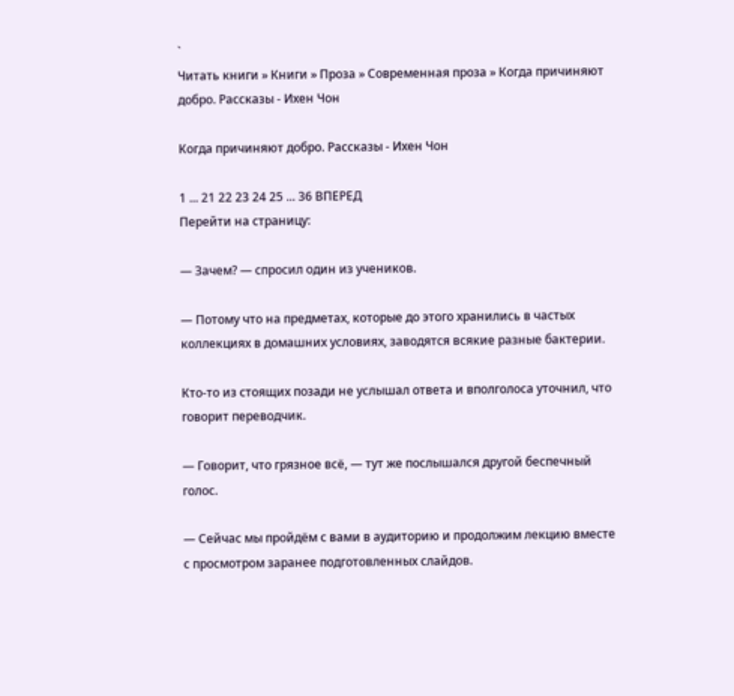`
Читать книги » Книги » Проза » Современная проза » Когда причиняют добро. Рассказы - Ихен Чон

Когда причиняют добро. Рассказы - Ихен Чон

1 ... 21 22 23 24 25 ... 36 ВПЕРЕД
Перейти на страницу:

— Зачем? — спросил один из учеников.

— Потому что на предметах, которые до этого хранились в частых коллекциях в домашних условиях, заводятся всякие разные бактерии.

Кто-то из стоящих позади не услышал ответа и вполголоса уточнил, что говорит переводчик.

— Говорит, что грязное всё, — тут же послышался другой беспечный голос.

— Сейчас мы пройдём с вами в аудиторию и продолжим лекцию вместе с просмотром заранее подготовленных слайдов.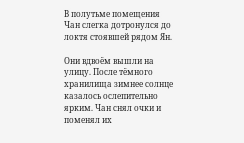В полутьме помещения Чан слегка дотронулся до локтя стоявшей рядом Ян.

Они вдвоём вышли на улицу. После тёмного хранилища зимнее солнце казалось ослепительно ярким. Чан снял очки и поменял их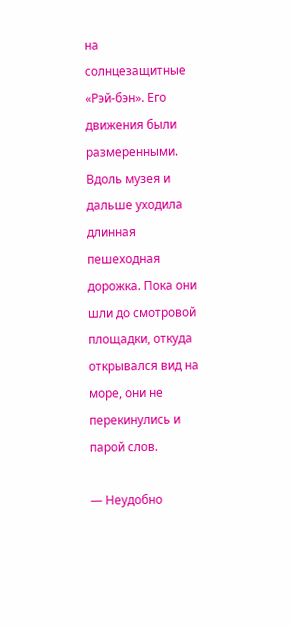на солнцезащитные «Рэй-бэн». Его движения были размеренными. Вдоль музея и дальше уходила длинная пешеходная дорожка. Пока они шли до смотровой площадки, откуда открывался вид на море, они не перекинулись и парой слов.

— Неудобно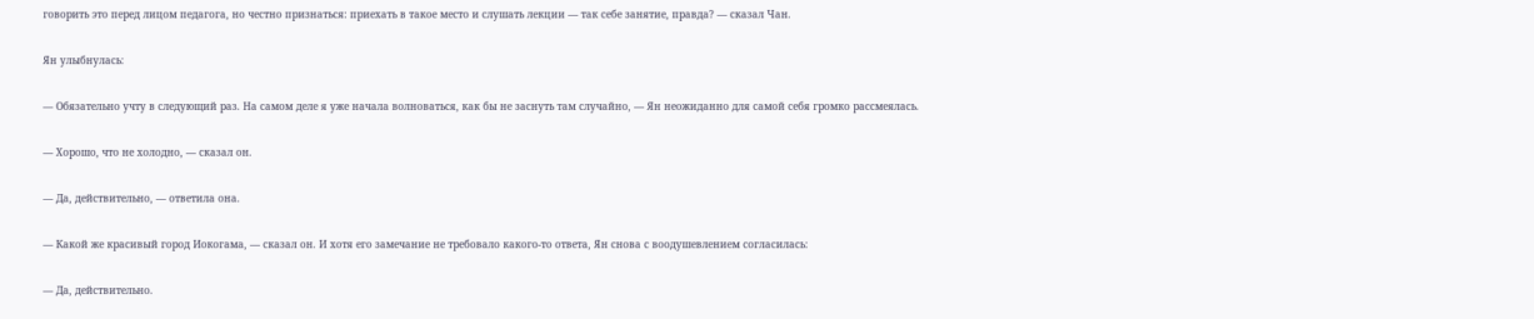говорить это перед лицом педагога, но честно признаться: приехать в такое место и слушать лекции — так себе занятие, правда? — сказал Чан.

Ян улыбнулась:

— Обязательно учту в следующий раз. На самом деле я уже начала волноваться, как бы не заснуть там случайно, — Ян неожиданно для самой себя громко рассмеялась.

— Хорошо, что не холодно, — сказал он.

— Да, действительно, — ответила она.

— Какой же красивый город Иокогама, — сказал он. И хотя его замечание не требовало какого-то ответа, Ян снова с воодушевлением согласилась:

— Да, действительно.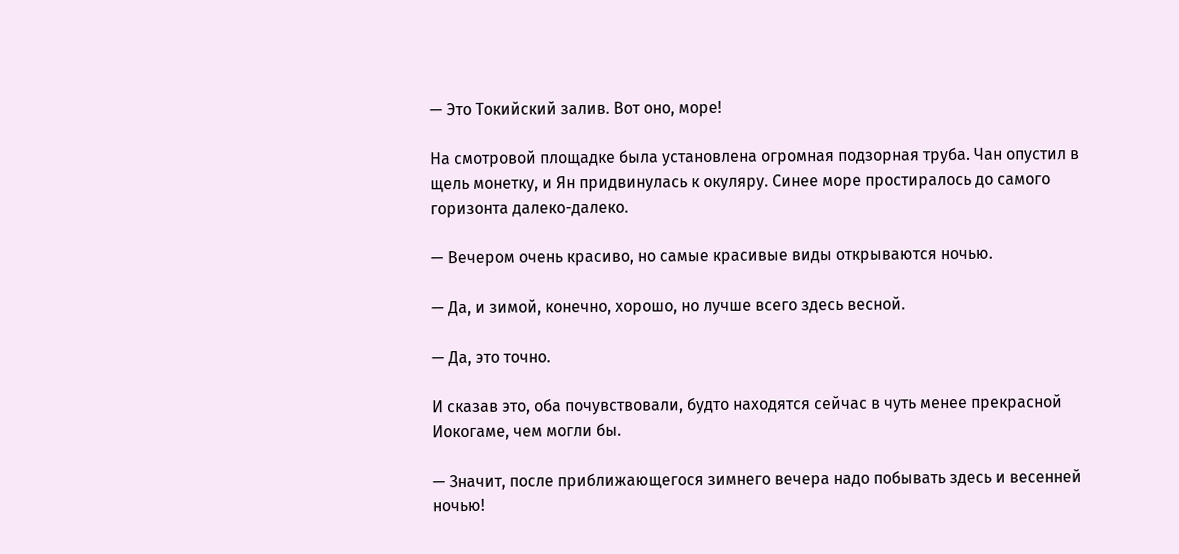— Это Токийский залив. Вот оно, море!

На смотровой площадке была установлена огромная подзорная труба. Чан опустил в щель монетку, и Ян придвинулась к окуляру. Синее море простиралось до самого горизонта далеко-далеко.

— Вечером очень красиво, но самые красивые виды открываются ночью.

— Да, и зимой, конечно, хорошо, но лучше всего здесь весной.

— Да, это точно.

И сказав это, оба почувствовали, будто находятся сейчас в чуть менее прекрасной Иокогаме, чем могли бы.

— Значит, после приближающегося зимнего вечера надо побывать здесь и весенней ночью!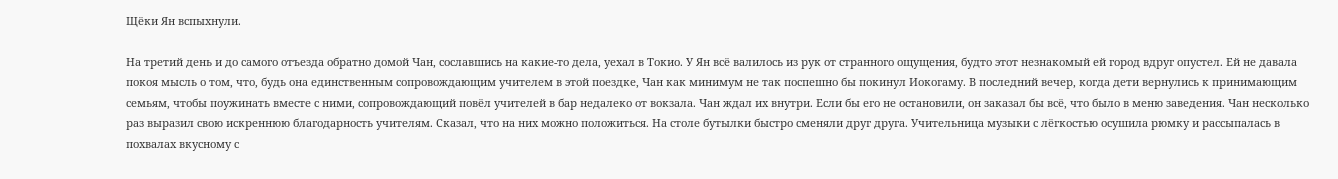Щёки Ян вспыхнули.

На третий день и до самого отъезда обратно домой Чан, сославшись на какие-то дела, уехал в Токио. У Ян всё валилось из рук от странного ощущения, будто этот незнакомый ей город вдруг опустел. Ей не давала покоя мысль о том, что, будь она единственным сопровождающим учителем в этой поездке, Чан как минимум не так поспешно бы покинул Иокогаму. В последний вечер, когда дети вернулись к принимающим семьям, чтобы поужинать вместе с ними, сопровождающий повёл учителей в бар недалеко от вокзала. Чан ждал их внутри. Если бы его не остановили, он заказал бы всё, что было в меню заведения. Чан несколько раз выразил свою искреннюю благодарность учителям. Сказал, что на них можно положиться. На столе бутылки быстро сменяли друг друга. Учительница музыки с лёгкостью осушила рюмку и рассыпалась в похвалах вкусному с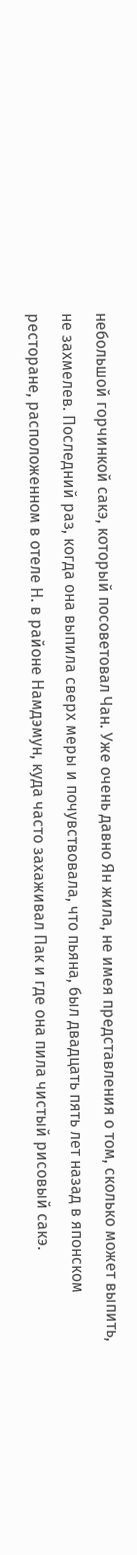небольшой горчинкой сакэ, который посоветовал Чан. Уже очень давно Ян жила, не имея представления о том, сколько может выпить, не захмелев. Последний раз, когда она выпила сверх меры и почувствовала, что пьяна, был двадцать пять лет назад в японском ресторане, расположенном в отеле Н. в районе Намдэмун, куда часто захаживал Пак и где она пила чистый рисовый сакэ.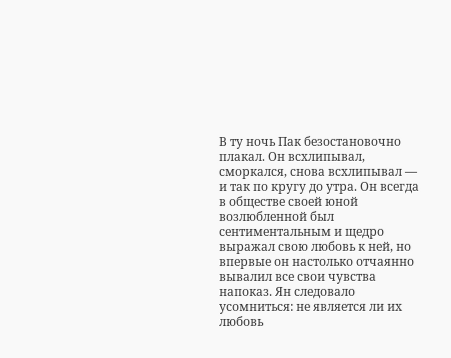В ту ночь Пак безостановочно плакал. Он всхлипывал, сморкался, снова всхлипывал — и так по кругу до утра. Он всегда в обществе своей юной возлюбленной был сентиментальным и щедро выражал свою любовь к ней, но впервые он настолько отчаянно вывалил все свои чувства напоказ. Ян следовало усомниться: не является ли их любовь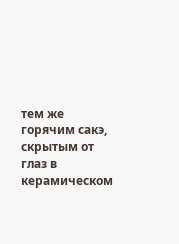тем же горячим сакэ, скрытым от глаз в керамическом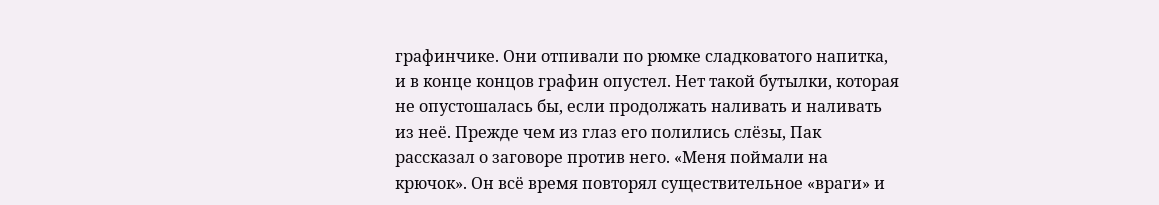графинчике. Они отпивали по рюмке сладковатого напитка, и в конце концов графин опустел. Нет такой бутылки, которая не опустошалась бы, если продолжать наливать и наливать из неё. Прежде чем из глаз его полились слёзы, Пак рассказал о заговоре против него. «Меня поймали на крючок». Он всё время повторял существительное «враги» и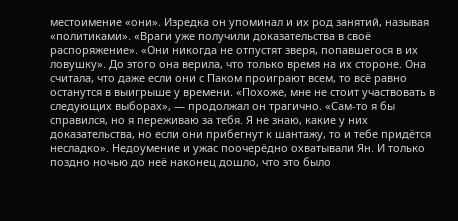местоимение «они». Изредка он упоминал и их род занятий, называя «политиками». «Враги уже получили доказательства в своё распоряжение». «Они никогда не отпустят зверя, попавшегося в их ловушку». До этого она верила, что только время на их стороне. Она считала, что даже если они с Паком проиграют всем, то всё равно останутся в выигрыше у времени. «Похоже, мне не стоит участвовать в следующих выборах», — продолжал он трагично. «Сам-то я бы справился, но я переживаю за тебя. Я не знаю, какие у них доказательства, но если они прибегнут к шантажу, то и тебе придётся несладко». Недоумение и ужас поочерёдно охватывали Ян. И только поздно ночью до неё наконец дошло, что это было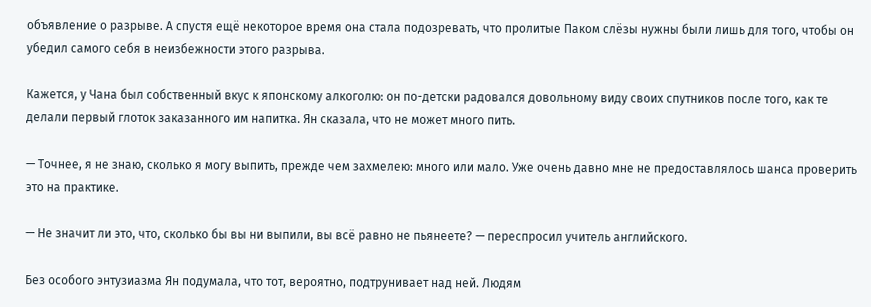объявление о разрыве. А спустя ещё некоторое время она стала подозревать, что пролитые Паком слёзы нужны были лишь для того, чтобы он убедил самого себя в неизбежности этого разрыва.

Кажется, у Чана был собственный вкус к японскому алкоголю: он по-детски радовался довольному виду своих спутников после того, как те делали первый глоток заказанного им напитка. Ян сказала, что не может много пить.

— Точнее, я не знаю, сколько я могу выпить, прежде чем захмелею: много или мало. Уже очень давно мне не предоставлялось шанса проверить это на практике.

— Не значит ли это, что, сколько бы вы ни выпили, вы всё равно не пьянеете? — переспросил учитель английского.

Без особого энтузиазма Ян подумала, что тот, вероятно, подтрунивает над ней. Людям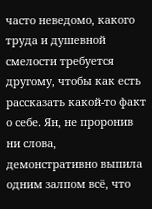часто неведомо, какого труда и душевной смелости требуется другому, чтобы как есть рассказать какой-то факт о себе. Ян, не проронив ни слова, демонстративно выпила одним залпом всё, что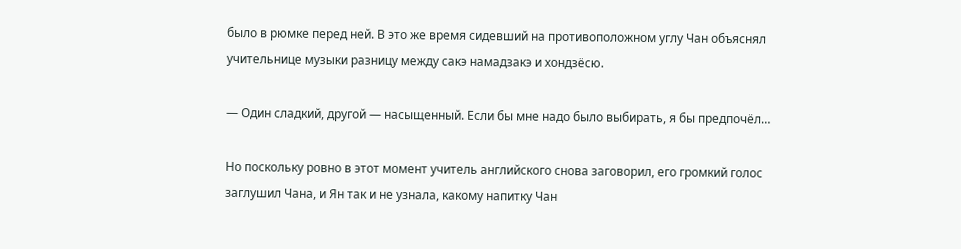было в рюмке перед ней. В это же время сидевший на противоположном углу Чан объяснял учительнице музыки разницу между сакэ намадзакэ и хондзёсю.

— Один сладкий, другой — насыщенный. Если бы мне надо было выбирать, я бы предпочёл…

Но поскольку ровно в этот момент учитель английского снова заговорил, его громкий голос заглушил Чана, и Ян так и не узнала, какому напитку Чан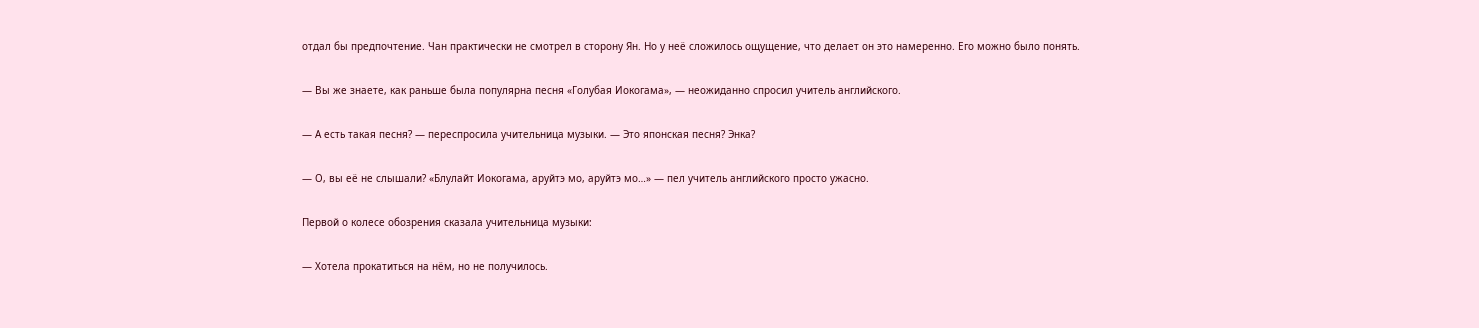отдал бы предпочтение. Чан практически не смотрел в сторону Ян. Но у неё сложилось ощущение, что делает он это намеренно. Его можно было понять.

— Вы же знаете, как раньше была популярна песня «Голубая Иокогама», — неожиданно спросил учитель английского.

— А есть такая песня? — переспросила учительница музыки. — Это японская песня? Энка?

— О, вы её не слышали? «Блулайт Иокогама, аруйтэ мо, аруйтэ мо…» — пел учитель английского просто ужасно.

Первой о колесе обозрения сказала учительница музыки:

— Хотела прокатиться на нём, но не получилось.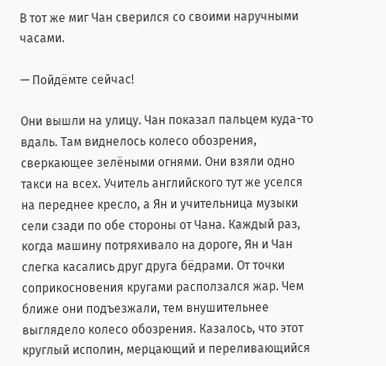В тот же миг Чан сверился со своими наручными часами.

— Пойдёмте сейчас!

Они вышли на улицу. Чан показал пальцем куда-то вдаль. Там виднелось колесо обозрения, сверкающее зелёными огнями. Они взяли одно такси на всех. Учитель английского тут же уселся на переднее кресло, а Ян и учительница музыки сели сзади по обе стороны от Чана. Каждый раз, когда машину потряхивало на дороге, Ян и Чан слегка касались друг друга бёдрами. От точки соприкосновения кругами расползался жар. Чем ближе они подъезжали, тем внушительнее выглядело колесо обозрения. Казалось, что этот круглый исполин, мерцающий и переливающийся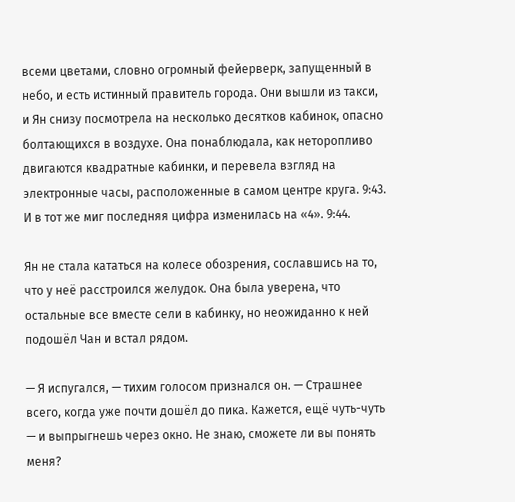всеми цветами, словно огромный фейерверк, запущенный в небо, и есть истинный правитель города. Они вышли из такси, и Ян снизу посмотрела на несколько десятков кабинок, опасно болтающихся в воздухе. Она понаблюдала, как неторопливо двигаются квадратные кабинки, и перевела взгляд на электронные часы, расположенные в самом центре круга. 9:43. И в тот же миг последняя цифра изменилась на «4». 9:44.

Ян не стала кататься на колесе обозрения, сославшись на то, что у неё расстроился желудок. Она была уверена, что остальные все вместе сели в кабинку, но неожиданно к ней подошёл Чан и встал рядом.

— Я испугался, — тихим голосом признался он. — Страшнее всего, когда уже почти дошёл до пика. Кажется, ещё чуть-чуть — и выпрыгнешь через окно. Не знаю, сможете ли вы понять меня?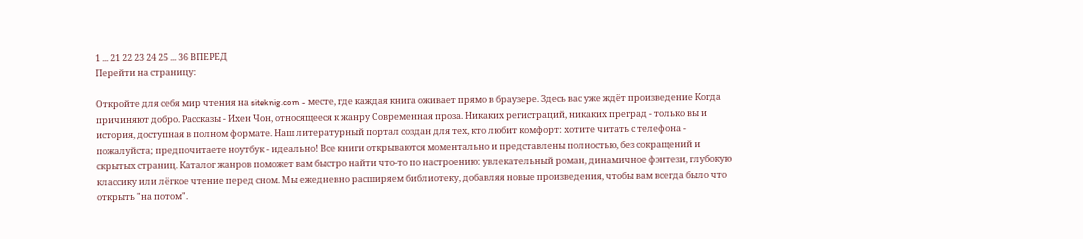1 ... 21 22 23 24 25 ... 36 ВПЕРЕД
Перейти на страницу:

Откройте для себя мир чтения на siteknig.com - месте, где каждая книга оживает прямо в браузере. Здесь вас уже ждёт произведение Когда причиняют добро. Рассказы - Ихен Чон, относящееся к жанру Современная проза. Никаких регистраций, никаких преград - только вы и история, доступная в полном формате. Наш литературный портал создан для тех, кто любит комфорт: хотите читать с телефона - пожалуйста; предпочитаете ноутбук - идеально! Все книги открываются моментально и представлены полностью, без сокращений и скрытых страниц. Каталог жанров поможет вам быстро найти что-то по настроению: увлекательный роман, динамичное фэнтези, глубокую классику или лёгкое чтение перед сном. Мы ежедневно расширяем библиотеку, добавляя новые произведения, чтобы вам всегда было что открыть "на потом".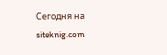Сегодня на siteknig.com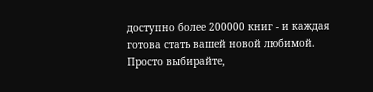доступно более 200000 книг - и каждая готова стать вашей новой любимой. Просто выбирайте,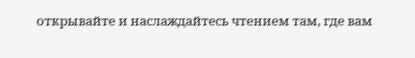открывайте и наслаждайтесь чтением там, где вам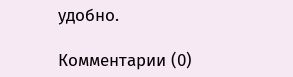удобно.

Комментарии (0)